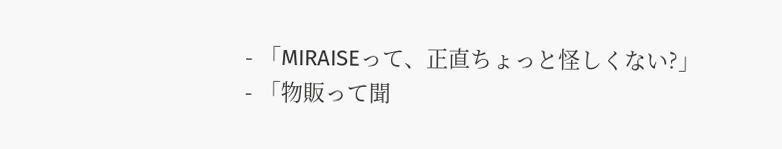- 「MIRAISEって、正直ちょっと怪しくない?」
- 「物販って聞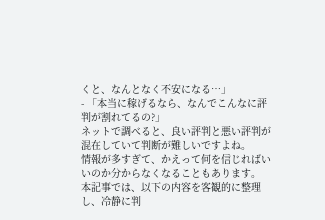くと、なんとなく不安になる…」
- 「本当に稼げるなら、なんでこんなに評判が割れてるの?」
ネットで調べると、良い評判と悪い評判が混在していて判断が難しいですよね。
情報が多すぎて、かえって何を信じればいいのか分からなくなることもあります。
本記事では、以下の内容を客観的に整理し、冷静に判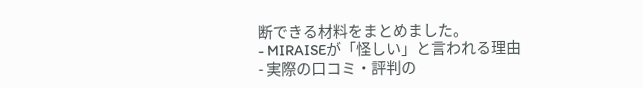断できる材料をまとめました。
- MIRAISEが「怪しい」と言われる理由
- 実際の口コミ・評判の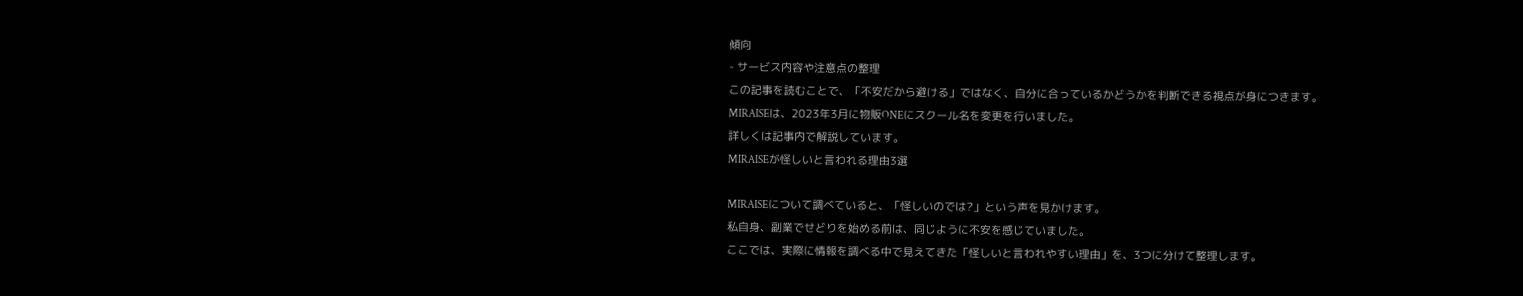傾向
- サービス内容や注意点の整理
この記事を読むことで、「不安だから避ける」ではなく、自分に合っているかどうかを判断できる視点が身につきます。
MIRAISEは、2023年3月に物販ONEにスクール名を変更を行いました。
詳しくは記事内で解説しています。
MIRAISEが怪しいと言われる理由3選

MIRAISEについて調べていると、「怪しいのでは?」という声を見かけます。
私自身、副業でせどりを始める前は、同じように不安を感じていました。
ここでは、実際に情報を調べる中で見えてきた「怪しいと言われやすい理由」を、3つに分けて整理します。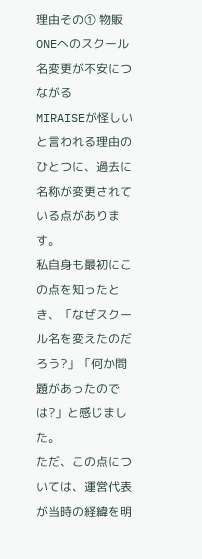理由その① 物販ONEへのスクール名変更が不安につながる
MIRAISEが怪しいと言われる理由のひとつに、過去に名称が変更されている点があります。
私自身も最初にこの点を知ったとき、「なぜスクール名を変えたのだろう?」「何か問題があったのでは?」と感じました。
ただ、この点については、運営代表が当時の経緯を明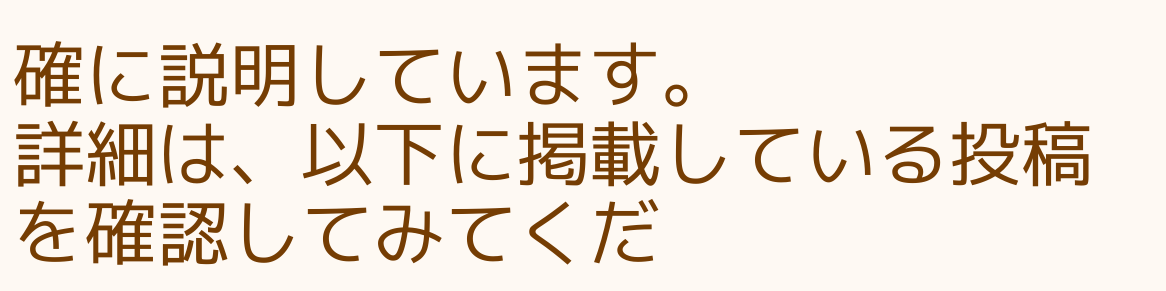確に説明しています。
詳細は、以下に掲載している投稿を確認してみてくだ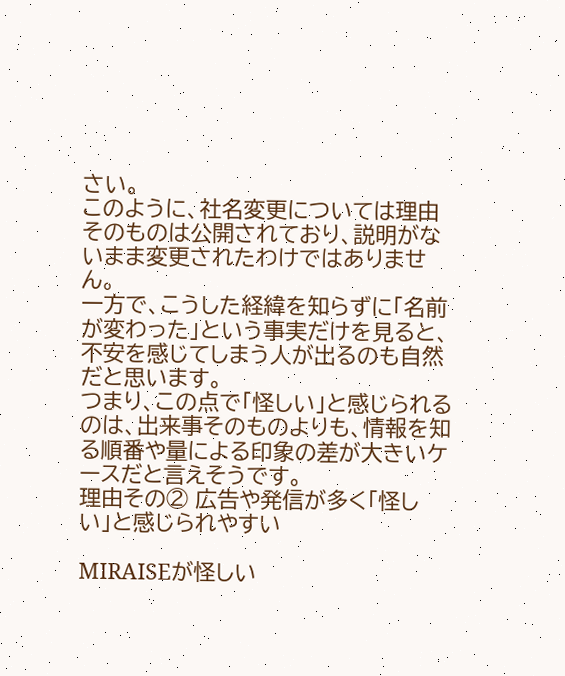さい。
このように、社名変更については理由そのものは公開されており、説明がないまま変更されたわけではありません。
一方で、こうした経緯を知らずに「名前が変わった」という事実だけを見ると、不安を感じてしまう人が出るのも自然だと思います。
つまり、この点で「怪しい」と感じられるのは、出来事そのものよりも、情報を知る順番や量による印象の差が大きいケースだと言えそうです。
理由その② 広告や発信が多く「怪しい」と感じられやすい

MIRAISEが怪しい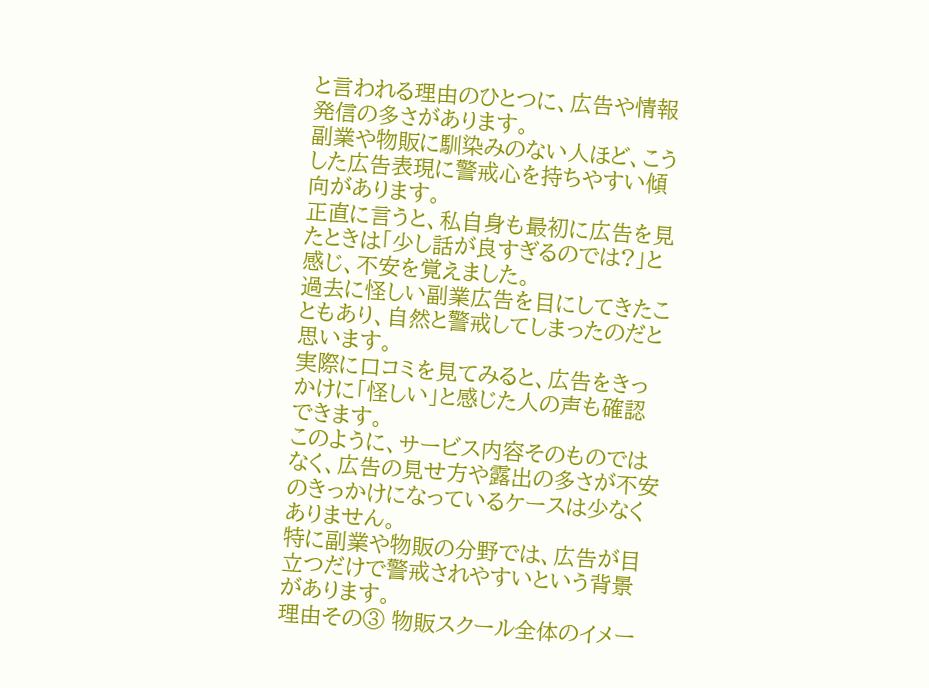と言われる理由のひとつに、広告や情報発信の多さがあります。
副業や物販に馴染みのない人ほど、こうした広告表現に警戒心を持ちやすい傾向があります。
正直に言うと、私自身も最初に広告を見たときは「少し話が良すぎるのでは?」と感じ、不安を覚えました。
過去に怪しい副業広告を目にしてきたこともあり、自然と警戒してしまったのだと思います。
実際に口コミを見てみると、広告をきっかけに「怪しい」と感じた人の声も確認できます。
このように、サービス内容そのものではなく、広告の見せ方や露出の多さが不安のきっかけになっているケースは少なくありません。
特に副業や物販の分野では、広告が目立つだけで警戒されやすいという背景があります。
理由その③ 物販スクール全体のイメー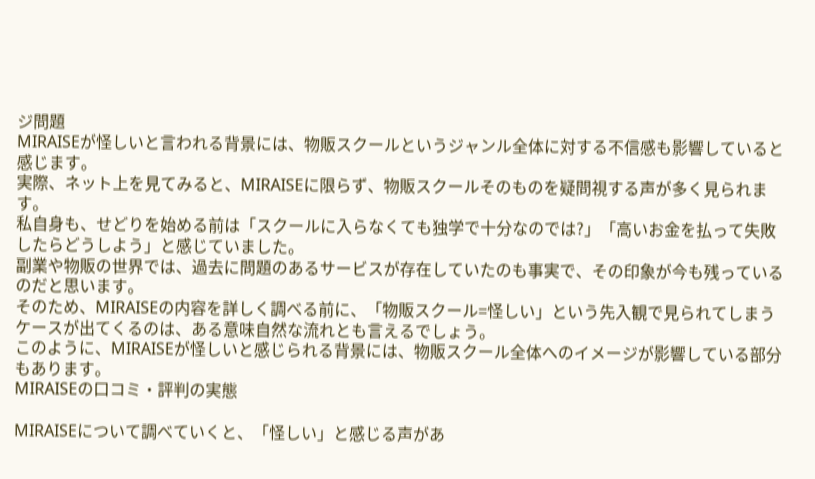ジ問題
MIRAISEが怪しいと言われる背景には、物販スクールというジャンル全体に対する不信感も影響していると感じます。
実際、ネット上を見てみると、MIRAISEに限らず、物販スクールそのものを疑問視する声が多く見られます。
私自身も、せどりを始める前は「スクールに入らなくても独学で十分なのでは?」「高いお金を払って失敗したらどうしよう」と感じていました。
副業や物販の世界では、過去に問題のあるサービスが存在していたのも事実で、その印象が今も残っているのだと思います。
そのため、MIRAISEの内容を詳しく調べる前に、「物販スクール=怪しい」という先入観で見られてしまうケースが出てくるのは、ある意味自然な流れとも言えるでしょう。
このように、MIRAISEが怪しいと感じられる背景には、物販スクール全体へのイメージが影響している部分もあります。
MIRAISEの口コミ・評判の実態

MIRAISEについて調べていくと、「怪しい」と感じる声があ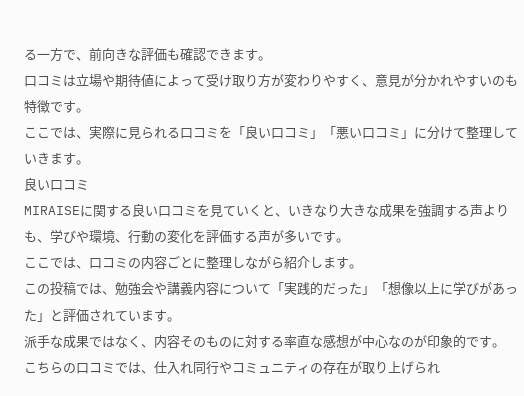る一方で、前向きな評価も確認できます。
口コミは立場や期待値によって受け取り方が変わりやすく、意見が分かれやすいのも特徴です。
ここでは、実際に見られる口コミを「良い口コミ」「悪い口コミ」に分けて整理していきます。
良い口コミ
MIRAISEに関する良い口コミを見ていくと、いきなり大きな成果を強調する声よりも、学びや環境、行動の変化を評価する声が多いです。
ここでは、口コミの内容ごとに整理しながら紹介します。
この投稿では、勉強会や講義内容について「実践的だった」「想像以上に学びがあった」と評価されています。
派手な成果ではなく、内容そのものに対する率直な感想が中心なのが印象的です。
こちらの口コミでは、仕入れ同行やコミュニティの存在が取り上げられ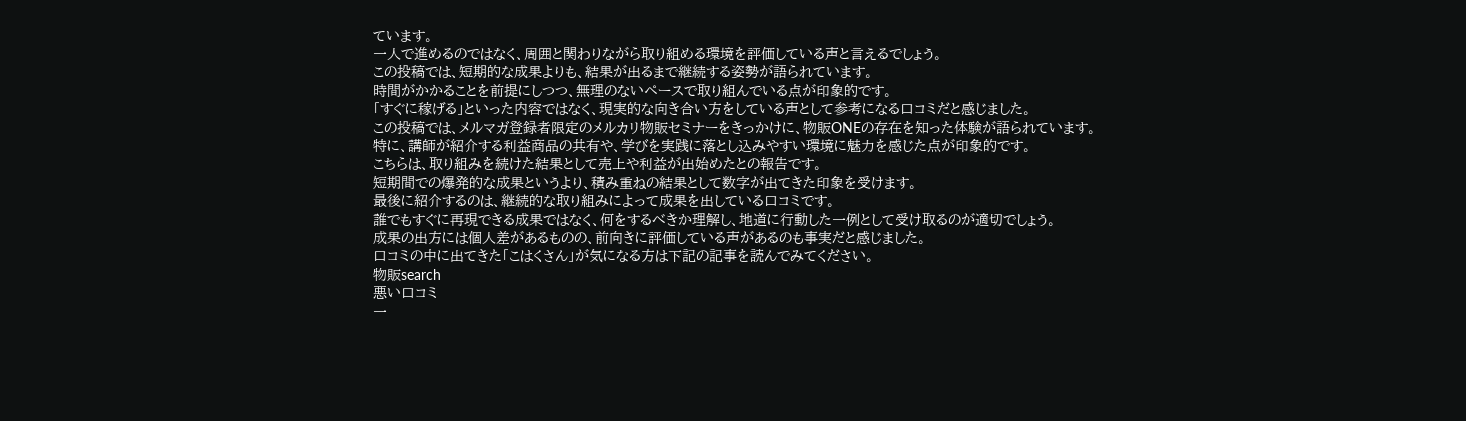ています。
一人で進めるのではなく、周囲と関わりながら取り組める環境を評価している声と言えるでしょう。
この投稿では、短期的な成果よりも、結果が出るまで継続する姿勢が語られています。
時間がかかることを前提にしつつ、無理のないペースで取り組んでいる点が印象的です。
「すぐに稼げる」といった内容ではなく、現実的な向き合い方をしている声として参考になる口コミだと感じました。
この投稿では、メルマガ登録者限定のメルカリ物販セミナーをきっかけに、物販ONEの存在を知った体験が語られています。
特に、講師が紹介する利益商品の共有や、学びを実践に落とし込みやすい環境に魅力を感じた点が印象的です。
こちらは、取り組みを続けた結果として売上や利益が出始めたとの報告です。
短期間での爆発的な成果というより、積み重ねの結果として数字が出てきた印象を受けます。
最後に紹介するのは、継続的な取り組みによって成果を出している口コミです。
誰でもすぐに再現できる成果ではなく、何をするべきか理解し、地道に行動した一例として受け取るのが適切でしょう。
成果の出方には個人差があるものの、前向きに評価している声があるのも事実だと感じました。
口コミの中に出てきた「こはくさん」が気になる方は下記の記事を読んでみてください。
物販search
悪い口コミ
一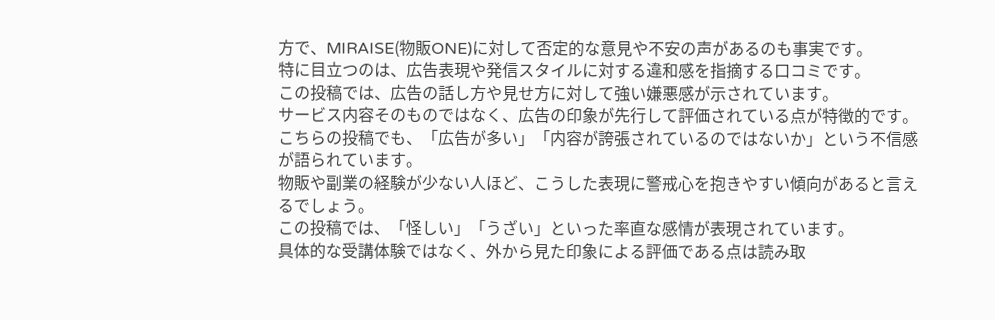方で、MIRAISE(物販ONE)に対して否定的な意見や不安の声があるのも事実です。
特に目立つのは、広告表現や発信スタイルに対する違和感を指摘する口コミです。
この投稿では、広告の話し方や見せ方に対して強い嫌悪感が示されています。
サービス内容そのものではなく、広告の印象が先行して評価されている点が特徴的です。
こちらの投稿でも、「広告が多い」「内容が誇張されているのではないか」という不信感が語られています。
物販や副業の経験が少ない人ほど、こうした表現に警戒心を抱きやすい傾向があると言えるでしょう。
この投稿では、「怪しい」「うざい」といった率直な感情が表現されています。
具体的な受講体験ではなく、外から見た印象による評価である点は読み取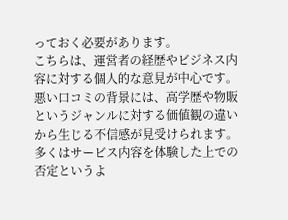っておく必要があります。
こちらは、運営者の経歴やビジネス内容に対する個人的な意見が中心です。
悪い口コミの背景には、高学歴や物販というジャンルに対する価値観の違いから生じる不信感が見受けられます。
多くはサービス内容を体験した上での否定というよ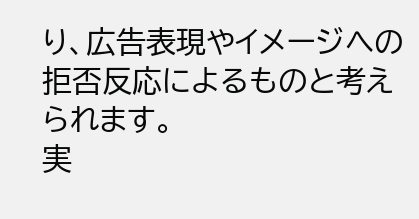り、広告表現やイメージへの拒否反応によるものと考えられます。
実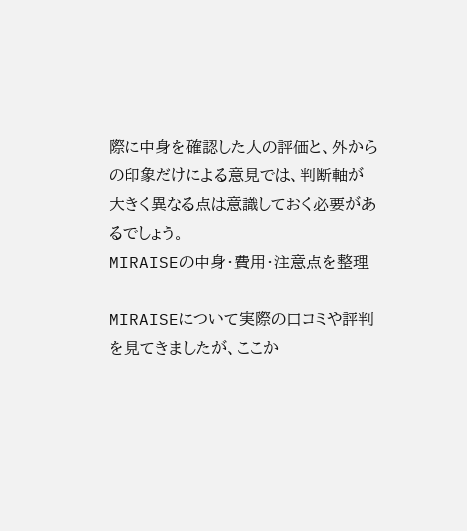際に中身を確認した人の評価と、外からの印象だけによる意見では、判断軸が大きく異なる点は意識しておく必要があるでしょう。
MIRAISEの中身・費用・注意点を整理

MIRAISEについて実際の口コミや評判を見てきましたが、ここか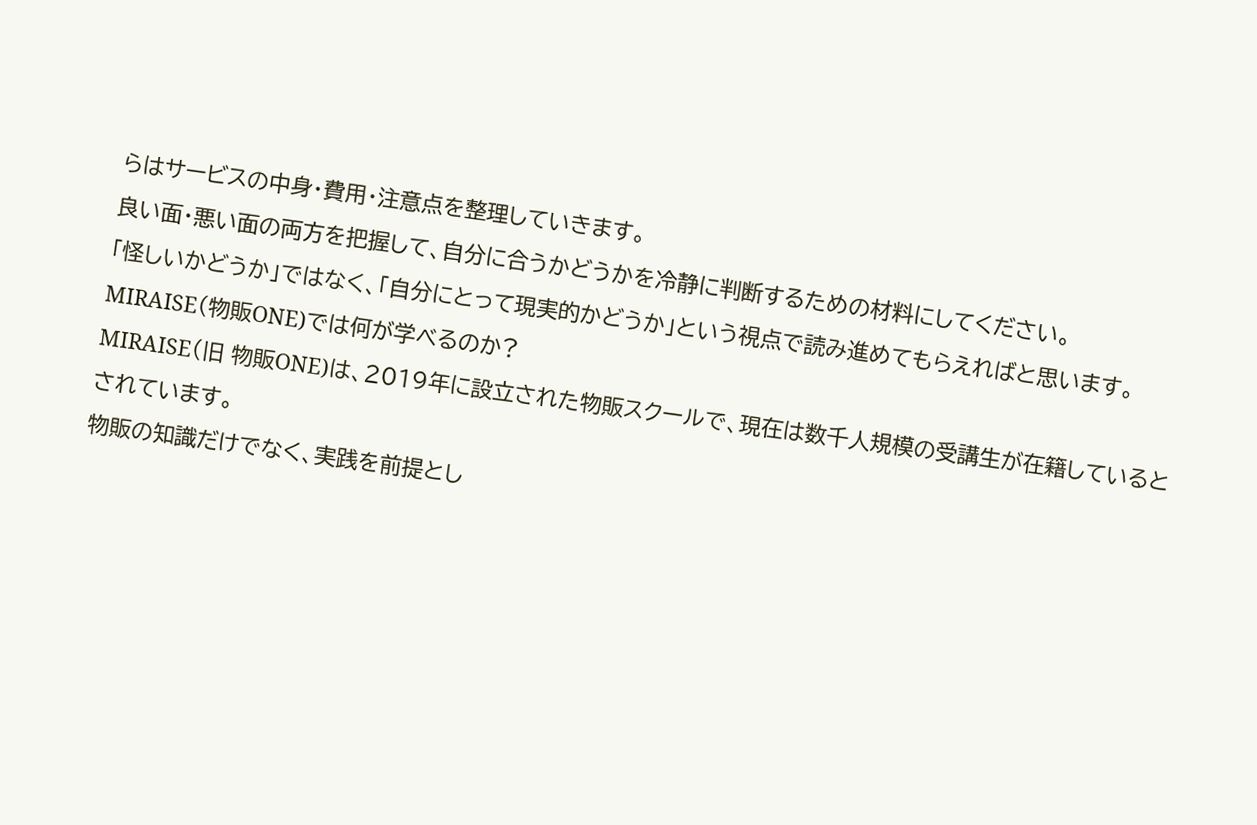らはサービスの中身・費用・注意点を整理していきます。
良い面・悪い面の両方を把握して、自分に合うかどうかを冷静に判断するための材料にしてください。
「怪しいかどうか」ではなく、「自分にとって現実的かどうか」という視点で読み進めてもらえればと思います。
MIRAISE(物販ONE)では何が学べるのか?
MIRAISE(旧 物販ONE)は、2019年に設立された物販スクールで、現在は数千人規模の受講生が在籍しているとされています。
物販の知識だけでなく、実践を前提とし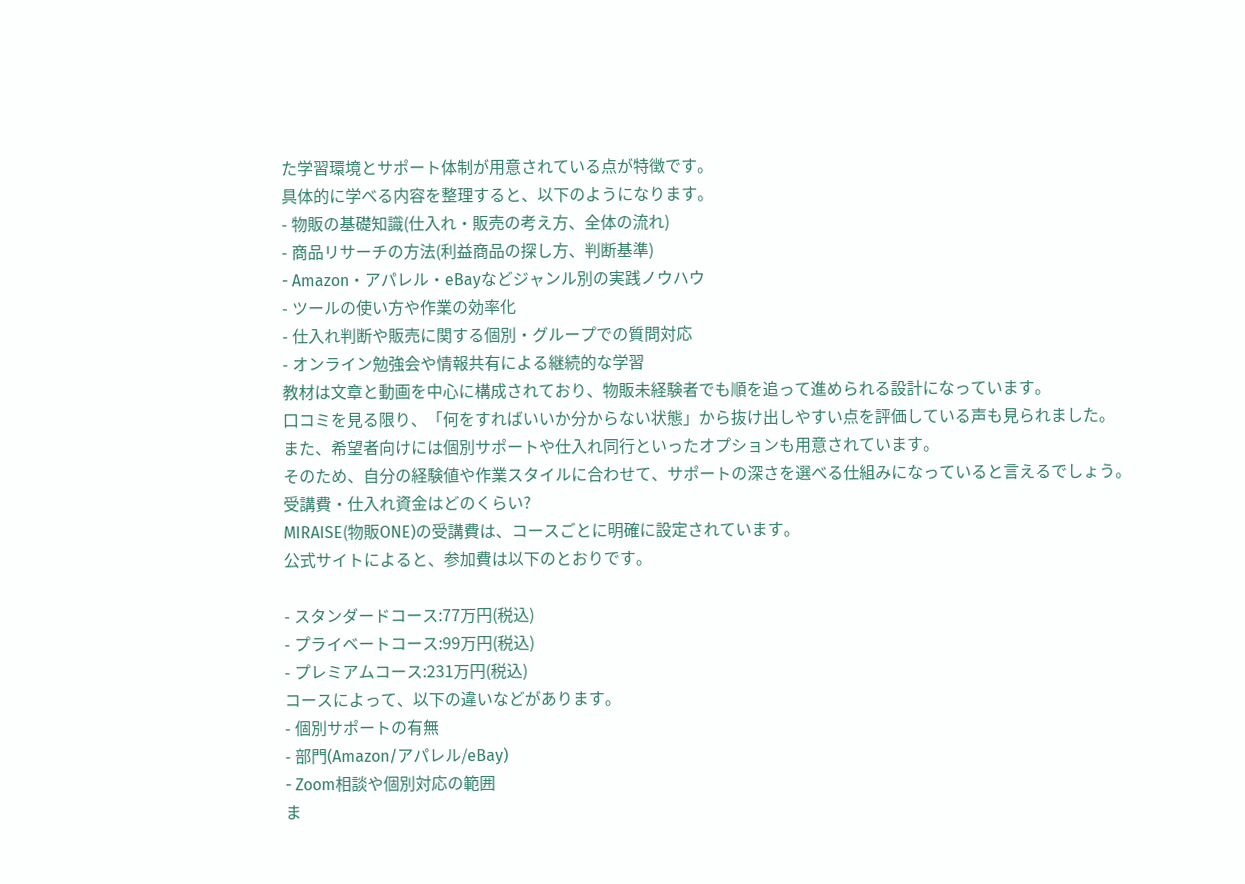た学習環境とサポート体制が用意されている点が特徴です。
具体的に学べる内容を整理すると、以下のようになります。
- 物販の基礎知識(仕入れ・販売の考え方、全体の流れ)
- 商品リサーチの方法(利益商品の探し方、判断基準)
- Amazon・アパレル・eBayなどジャンル別の実践ノウハウ
- ツールの使い方や作業の効率化
- 仕入れ判断や販売に関する個別・グループでの質問対応
- オンライン勉強会や情報共有による継続的な学習
教材は文章と動画を中心に構成されており、物販未経験者でも順を追って進められる設計になっています。
口コミを見る限り、「何をすればいいか分からない状態」から抜け出しやすい点を評価している声も見られました。
また、希望者向けには個別サポートや仕入れ同行といったオプションも用意されています。
そのため、自分の経験値や作業スタイルに合わせて、サポートの深さを選べる仕組みになっていると言えるでしょう。
受講費・仕入れ資金はどのくらい?
MIRAISE(物販ONE)の受講費は、コースごとに明確に設定されています。
公式サイトによると、参加費は以下のとおりです。

- スタンダードコース:77万円(税込)
- プライベートコース:99万円(税込)
- プレミアムコース:231万円(税込)
コースによって、以下の違いなどがあります。
- 個別サポートの有無
- 部門(Amazon/アパレル/eBay)
- Zoom相談や個別対応の範囲
ま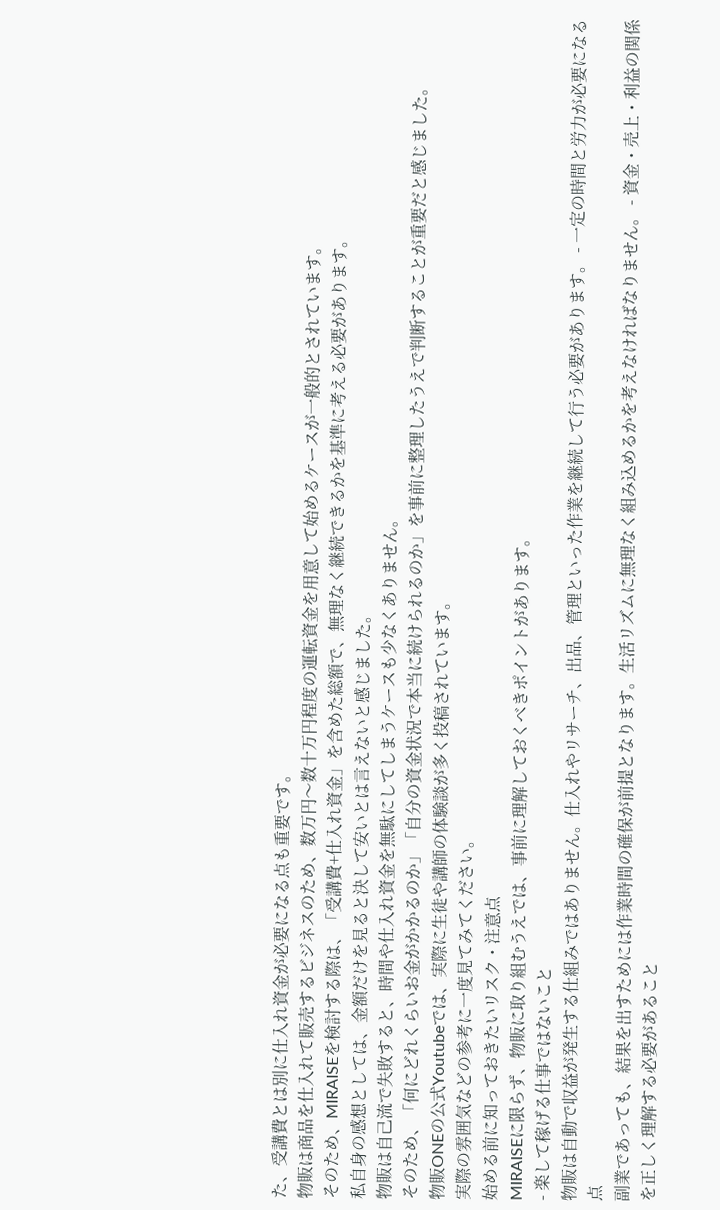た、受講費とは別に仕入れ資金が必要になる点も重要です。
物販は商品を仕入れて販売するビジネスのため、数万円〜数十万円程度の運転資金を用意して始めるケースが一般的とされています。
そのため、MIRAISEを検討する際は、「受講費+仕入れ資金」を含めた総額で、無理なく継続できるかを基準に考える必要があります。
私自身の感想としては、金額だけを見ると決して安いとは言えないと感じました。
物販は自己流で失敗すると、時間や仕入れ資金を無駄にしてしまうケースも少なくありません。
そのため、「何にどれくらいお金がかかるのか」「自分の資金状況で本当に続けられるのか」を事前に整理したうえで判断することが重要だと感じました。
物販ONEの公式Youtubeでは、実際に生徒や講師の体験談が多く投稿されています。
実際の雰囲気などの参考に一度見てみてください。
始める前に知っておきたいリスク・注意点
MIRAISEに限らず、物販に取り組むうえでは、事前に理解しておくべきポイントがあります。
- 楽して稼げる仕事ではないこと
物販は自動で収益が発生する仕組みではありません。仕入れやリサーチ、出品、管理といった作業を継続して行う必要があります。 - 一定の時間と労力が必要になる点
副業であっても、結果を出すためには作業時間の確保が前提となります。生活リズムに無理なく組み込めるかを考えなければなりません。 - 資金・売上・利益の関係を正しく理解する必要があること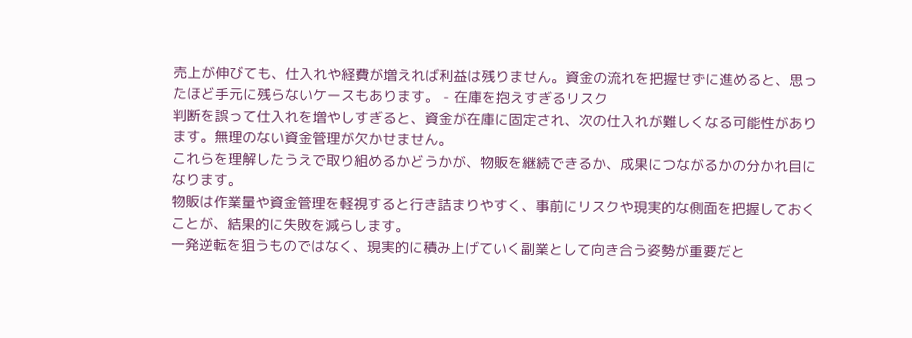売上が伸びても、仕入れや経費が増えれば利益は残りません。資金の流れを把握せずに進めると、思ったほど手元に残らないケースもあります。 - 在庫を抱えすぎるリスク
判断を誤って仕入れを増やしすぎると、資金が在庫に固定され、次の仕入れが難しくなる可能性があります。無理のない資金管理が欠かせません。
これらを理解したうえで取り組めるかどうかが、物販を継続できるか、成果につながるかの分かれ目になります。
物販は作業量や資金管理を軽視すると行き詰まりやすく、事前にリスクや現実的な側面を把握しておくことが、結果的に失敗を減らします。
一発逆転を狙うものではなく、現実的に積み上げていく副業として向き合う姿勢が重要だと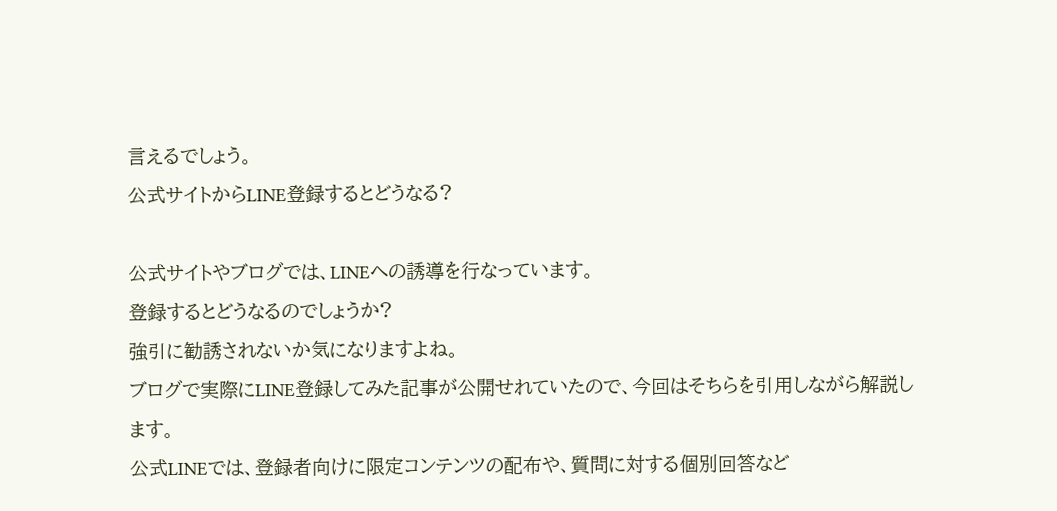言えるでしょう。
公式サイトからLINE登録するとどうなる?

公式サイトやブログでは、LINEへの誘導を行なっています。
登録するとどうなるのでしょうか?
強引に勧誘されないか気になりますよね。
ブログで実際にLINE登録してみた記事が公開せれていたので、今回はそちらを引用しながら解説します。
公式LINEでは、登録者向けに限定コンテンツの配布や、質問に対する個別回答など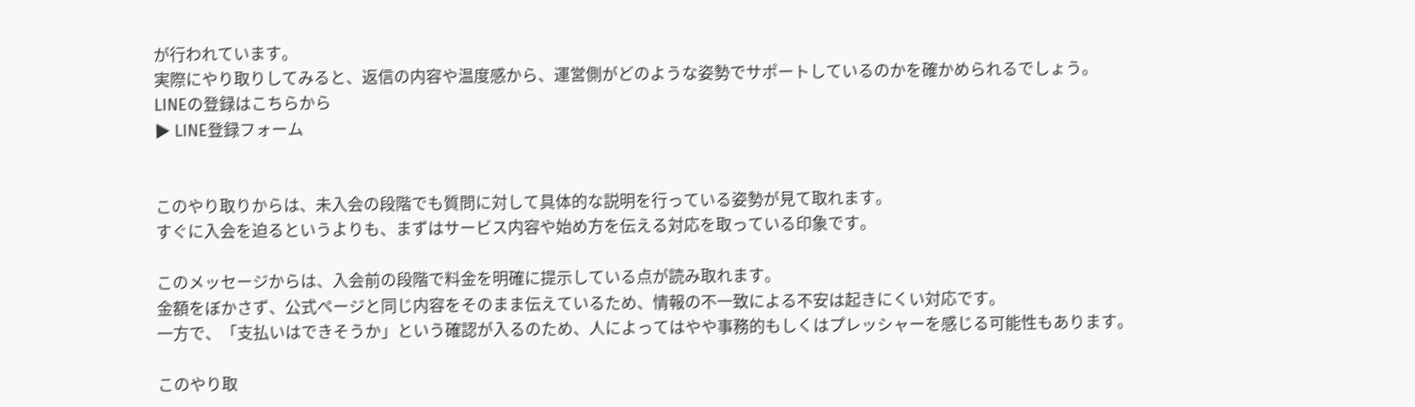が行われています。
実際にやり取りしてみると、返信の内容や温度感から、運営側がどのような姿勢でサポートしているのかを確かめられるでしょう。
LINEの登録はこちらから
▶ LINE登録フォーム


このやり取りからは、未入会の段階でも質問に対して具体的な説明を行っている姿勢が見て取れます。
すぐに入会を迫るというよりも、まずはサービス内容や始め方を伝える対応を取っている印象です。

このメッセージからは、入会前の段階で料金を明確に提示している点が読み取れます。
金額をぼかさず、公式ページと同じ内容をそのまま伝えているため、情報の不一致による不安は起きにくい対応です。
一方で、「支払いはできそうか」という確認が入るのため、人によってはやや事務的もしくはプレッシャーを感じる可能性もあります。

このやり取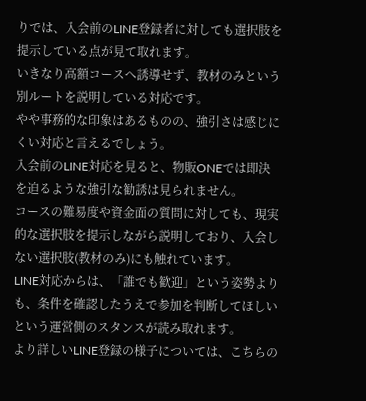りでは、入会前のLINE登録者に対しても選択肢を提示している点が見て取れます。
いきなり高額コースへ誘導せず、教材のみという別ルートを説明している対応です。
やや事務的な印象はあるものの、強引さは感じにくい対応と言えるでしょう。
入会前のLINE対応を見ると、物販ONEでは即決を迫るような強引な勧誘は見られません。
コースの難易度や資金面の質問に対しても、現実的な選択肢を提示しながら説明しており、入会しない選択肢(教材のみ)にも触れています。
LINE対応からは、「誰でも歓迎」という姿勢よりも、条件を確認したうえで参加を判断してほしいという運営側のスタンスが読み取れます。
より詳しいLINE登録の様子については、こちらの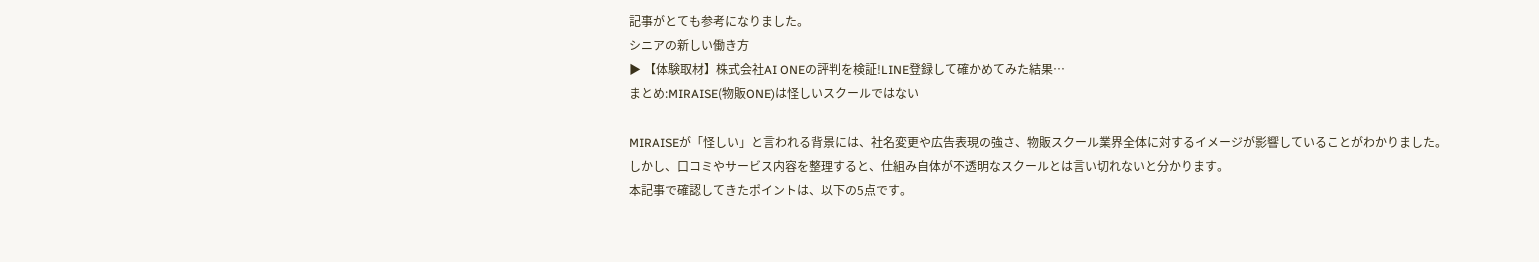記事がとても参考になりました。
シニアの新しい働き方
▶ 【体験取材】株式会社AI ONEの評判を検証!LINE登録して確かめてみた結果…
まとめ:MIRAISE(物販ONE)は怪しいスクールではない

MIRAISEが「怪しい」と言われる背景には、社名変更や広告表現の強さ、物販スクール業界全体に対するイメージが影響していることがわかりました。
しかし、口コミやサービス内容を整理すると、仕組み自体が不透明なスクールとは言い切れないと分かります。
本記事で確認してきたポイントは、以下の5点です。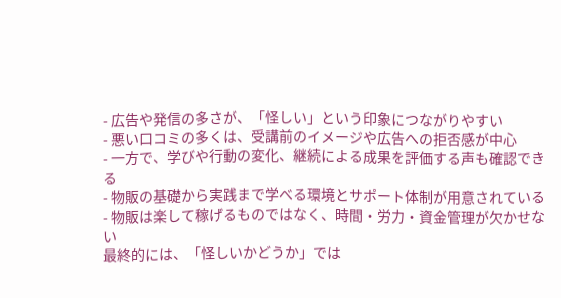- 広告や発信の多さが、「怪しい」という印象につながりやすい
- 悪い口コミの多くは、受講前のイメージや広告への拒否感が中心
- 一方で、学びや行動の変化、継続による成果を評価する声も確認できる
- 物販の基礎から実践まで学べる環境とサポート体制が用意されている
- 物販は楽して稼げるものではなく、時間・労力・資金管理が欠かせない
最終的には、「怪しいかどうか」では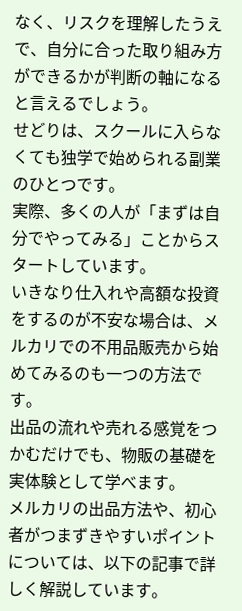なく、リスクを理解したうえで、自分に合った取り組み方ができるかが判断の軸になると言えるでしょう。
せどりは、スクールに入らなくても独学で始められる副業のひとつです。
実際、多くの人が「まずは自分でやってみる」ことからスタートしています。
いきなり仕入れや高額な投資をするのが不安な場合は、メルカリでの不用品販売から始めてみるのも一つの方法です。
出品の流れや売れる感覚をつかむだけでも、物販の基礎を実体験として学べます。
メルカリの出品方法や、初心者がつまずきやすいポイントについては、以下の記事で詳しく解説しています。